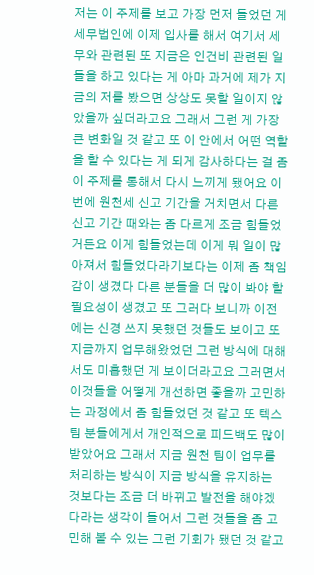저는 이 주제를 보고 가장 먼저 들었던 게 세무법인에 이제 입사를 해서 여기서 세무와 관련된 또 지금은 인건비 관련된 일들을 하고 있다는 게 아마 과거에 제가 지금의 저를 봤으면 상상도 못할 일이지 않았을까 싶더라고요 그래서 그런 게 가장 큰 변화일 것 같고 또 이 안에서 어떤 역할을 할 수 있다는 게 되게 감사하다는 걸 좀 이 주제를 통해서 다시 느끼게 됐어요 이번에 원천세 신고 기간을 거치면서 다른 신고 기간 때와는 좀 다르게 조금 힘들었거든요 이게 힘들었는데 이게 뭐 일이 많아져서 힘들었다라기보다는 이제 좀 책임감이 생겼다 다른 분들을 더 많이 봐야 할 필요성이 생겼고 또 그러다 보니까 이전에는 신경 쓰지 못했던 것들도 보이고 또 지금까지 업무해왔었던 그런 방식에 대해서도 미흡했던 게 보이더라고요 그러면서 이것들을 어떻게 개선하면 좋을까 고민하는 과정에서 좀 힘들었던 것 같고 또 텍스 팀 분들에게서 개인적으로 피드백도 많이 받았어요 그래서 지금 원천 팀이 업무를 처리하는 방식이 지금 방식을 유지하는 것보다는 조금 더 바뀌고 발전을 해야겠다라는 생각이 들어서 그런 것들을 좀 고민해 볼 수 있는 그런 기회가 됐던 것 같고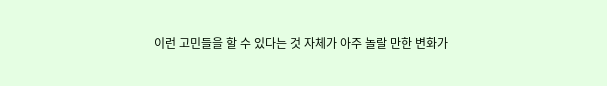이런 고민들을 할 수 있다는 것 자체가 아주 놀랄 만한 변화가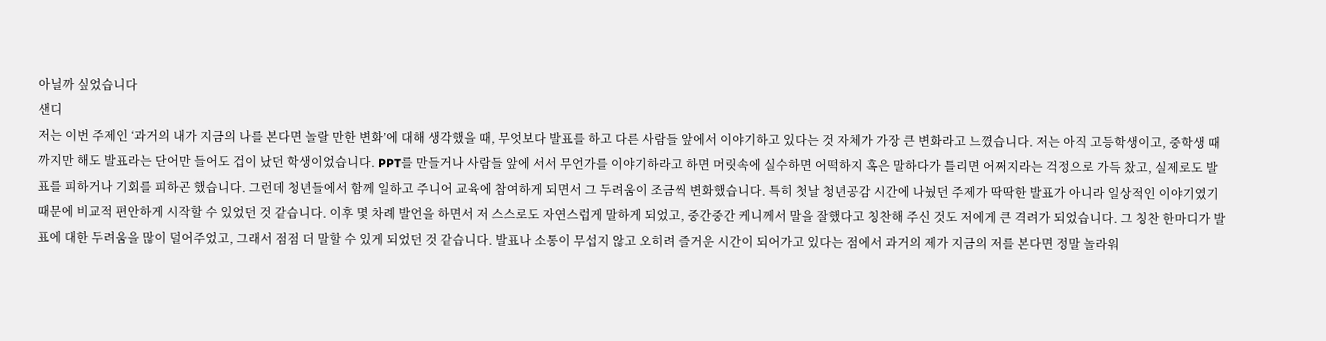아닐까 싶었습니다
샌디
저는 이번 주제인 ‘과거의 내가 지금의 나를 본다면 놀랄 만한 변화’에 대해 생각했을 때, 무엇보다 발표를 하고 다른 사람들 앞에서 이야기하고 있다는 것 자체가 가장 큰 변화라고 느꼈습니다. 저는 아직 고등학생이고, 중학생 때까지만 해도 발표라는 단어만 들어도 겁이 났던 학생이었습니다. PPT를 만들거나 사람들 앞에 서서 무언가를 이야기하라고 하면 머릿속에 실수하면 어떡하지 혹은 말하다가 틀리면 어쩌지라는 걱정으로 가득 찼고, 실제로도 발표를 피하거나 기회를 피하곤 했습니다. 그런데 청년들에서 함께 일하고 주니어 교육에 참여하게 되면서 그 두려움이 조금씩 변화했습니다. 특히 첫날 청년공감 시간에 나눴던 주제가 딱딱한 발표가 아니라 일상적인 이야기였기 때문에 비교적 편안하게 시작할 수 있었던 것 같습니다. 이후 몇 차례 발언을 하면서 저 스스로도 자연스럽게 말하게 되었고, 중간중간 케니께서 말을 잘했다고 칭찬해 주신 것도 저에게 큰 격려가 되었습니다. 그 칭찬 한마디가 발표에 대한 두려움을 많이 덜어주었고, 그래서 점점 더 말할 수 있게 되었던 것 같습니다. 발표나 소통이 무섭지 않고 오히려 즐거운 시간이 되어가고 있다는 점에서 과거의 제가 지금의 저를 본다면 정말 놀라워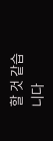할 것 같습니다